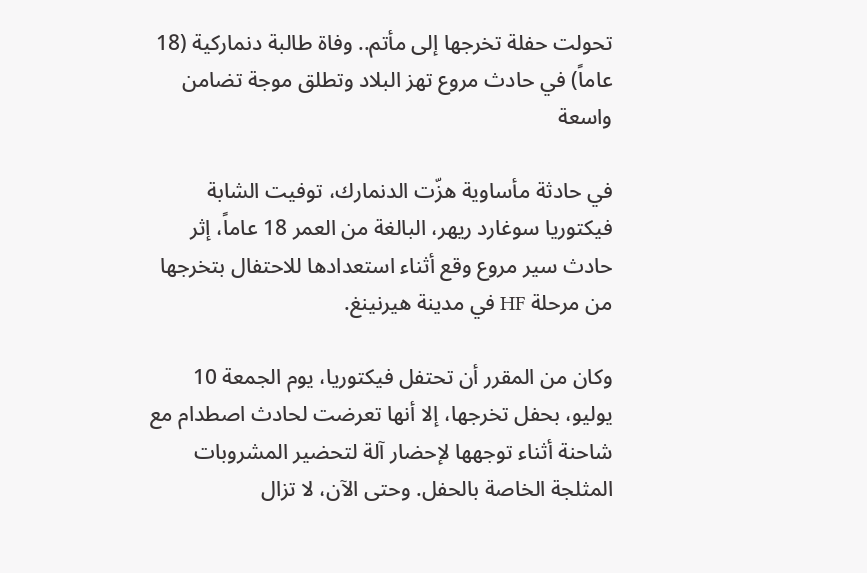تحولت حفلة تخرجها إلى مأتم.. وفاة طالبة دنماركية (18 عاماً) في حادث مروع تهز البلاد وتطلق موجة تضامن واسعة

في حادثة مأساوية هزّت الدنمارك، توفيت الشابة فيكتوريا سوغارد ريهر، البالغة من العمر 18 عاماً، إثر حادث سير مروع وقع أثناء استعدادها للاحتفال بتخرجها من مرحلة HF في مدينة هيرنينغ.

وكان من المقرر أن تحتفل فيكتوريا، يوم الجمعة 10 يوليو، بحفل تخرجها، إلا أنها تعرضت لحادث اصطدام مع شاحنة أثناء توجهها لإحضار آلة لتحضير المشروبات المثلجة الخاصة بالحفل. وحتى الآن، لا تزال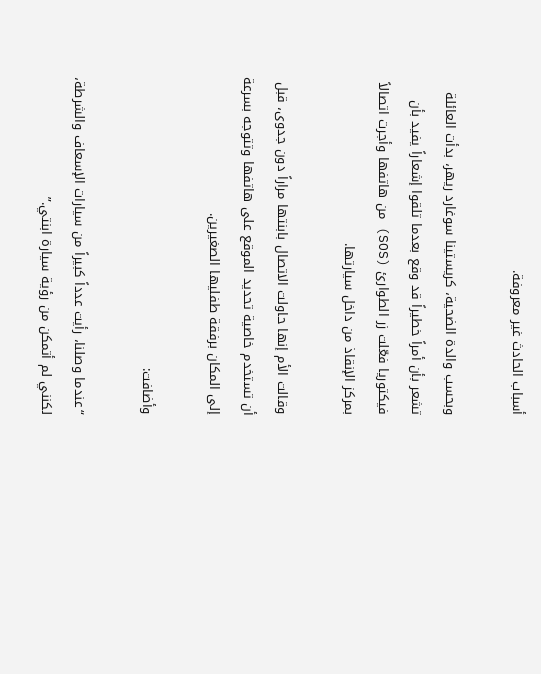أسباب الحادث غير معروفة.

وبحسب والدة الضحية، كريستينا سوغارد ريهر، بدأت العائلة تشعر بأن أمراً خطيراً قد وقع بعدما تلقوا إشعاراً يفيد بأن فيكتوريا فعّلت زر الطوارئ (SOS) من هاتفها وأجرت اتصالاً بمركز الإنقاذ من داخل سيارتها.

وقالت الأم إنها حاولت الاتصال بابنتها مراراً دون جدوى، قبل أن تستخدم خاصية تحديد الموقع على هاتفها وتتوجه بسرعة إلى المكان برفقة طفليها الصغيرين.

وأضافت:

“عندما وصلنا، رأيت عدداً كبيراً من سيارات الإسعاف والشرطة، لكنني لم أتمكن من رؤية سيارة ابنتي.”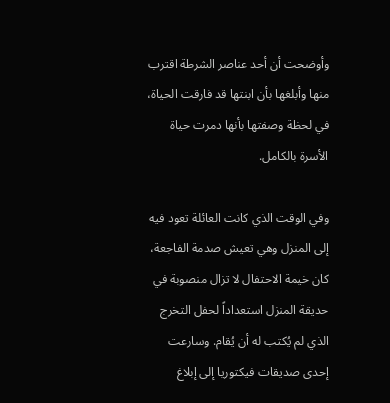وأوضحت أن أحد عناصر الشرطة اقترب منها وأبلغها بأن ابنتها قد فارقت الحياة، في لحظة وصفتها بأنها دمرت حياة الأسرة بالكامل.

وفي الوقت الذي كانت العائلة تعود فيه إلى المنزل وهي تعيش صدمة الفاجعة، كان خيمة الاحتفال لا تزال منصوبة في حديقة المنزل استعداداً لحفل التخرج الذي لم يُكتب له أن يُقام. وسارعت إحدى صديقات فيكتوريا إلى إبلاغ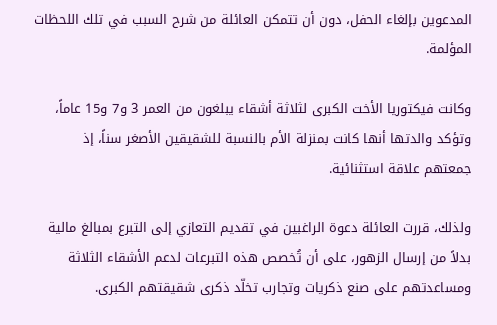المدعوين بإلغاء الحفل، دون أن تتمكن العائلة من شرح السبب في تلك اللحظات المؤلمة.

وكانت فيكتوريا الأخت الكبرى لثلاثة أشقاء يبلغون من العمر 3 و7 و15 عاماً، وتؤكد والدتها أنها كانت بمنزلة الأم بالنسبة للشقيقين الأصغر سناً، إذ جمعتهم علاقة استثنائية.

ولذلك، قررت العائلة دعوة الراغبين في تقديم التعازي إلى التبرع بمبالغ مالية بدلاً من إرسال الزهور، على أن تُخصص هذه التبرعات لدعم الأشقاء الثلاثة ومساعدتهم على صنع ذكريات وتجارب تخلّد ذكرى شقيقتهم الكبرى.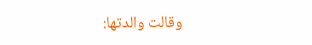وقالت والدتها: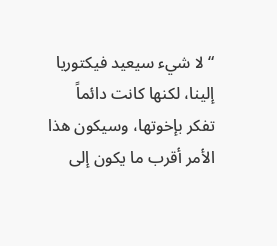“لا شيء سيعيد فيكتوريا إلينا، لكنها كانت دائماً تفكر بإخوتها، وسيكون هذا الأمر أقرب ما يكون إلى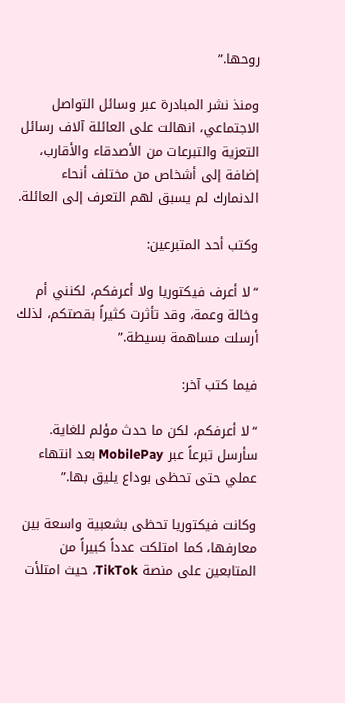روحها.”

ومنذ نشر المبادرة عبر وسائل التواصل الاجتماعي، انهالت على العائلة آلاف رسائل التعزية والتبرعات من الأصدقاء والأقارب، إضافة إلى أشخاص من مختلف أنحاء الدنمارك لم يسبق لهم التعرف إلى العائلة.

وكتب أحد المتبرعين:

“لا أعرف فيكتوريا ولا أعرفكم، لكنني أم وخالة وعمة، وقد تأثرت كثيراً بقصتكم، لذلك أرسلت مساهمة بسيطة.”

فيما كتب آخر:

“لا أعرفكم، لكن ما حدث مؤلم للغاية. سأرسل تبرعاً عبر MobilePay بعد انتهاء عملي حتى تحظى بوداع يليق بها.”

وكانت فيكتوريا تحظى بشعبية واسعة بين معارفها، كما امتلكت عدداً كبيراً من المتابعين على منصة TikTok، حيث امتلأت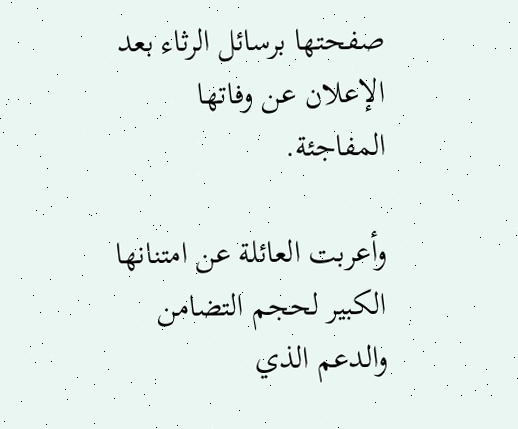صفحتها برسائل الرثاء بعد الإعلان عن وفاتها المفاجئة.

وأعربت العائلة عن امتنانها الكبير لحجم التضامن والدعم الذي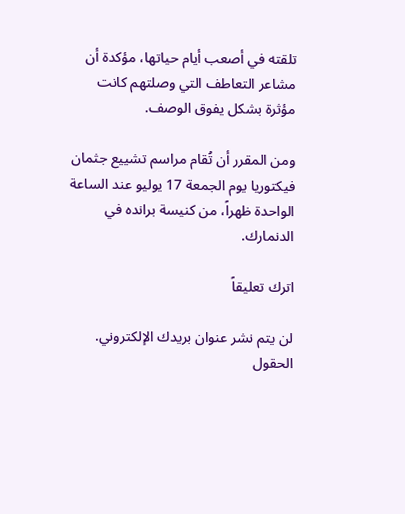تلقته في أصعب أيام حياتها، مؤكدة أن مشاعر التعاطف التي وصلتهم كانت مؤثرة بشكل يفوق الوصف.

ومن المقرر أن تُقام مراسم تشييع جثمان فيكتوريا يوم الجمعة 17 يوليو عند الساعة الواحدة ظهراً، من كنيسة برانده في الدنمارك.

اترك تعليقاً

لن يتم نشر عنوان بريدك الإلكتروني. الحقول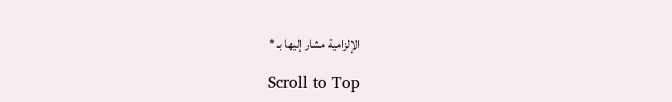الإلزامية مشار إليها بـ *

Scroll to Top